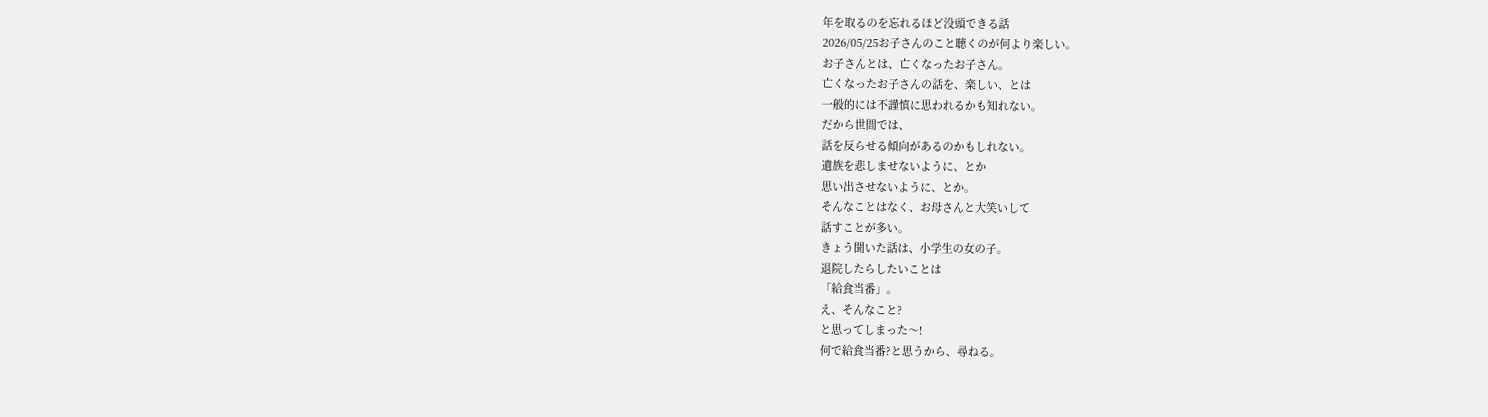年を取るのを忘れるほど没頭できる話
2026/05/25お子さんのこと聴くのが何より楽しい。
お子さんとは、亡くなったお子さん。
亡くなったお子さんの話を、楽しい、とは
一般的には不謹慎に思われるかも知れない。
だから世間では、
話を反らせる傾向があるのかもしれない。
遺族を悲しませないように、とか
思い出させないように、とか。
そんなことはなく、お母さんと大笑いして
話すことが多い。
きょう聞いた話は、小学生の女の子。
退院したらしたいことは
「給食当番」。
え、そんなこと?
と思ってしまった〜!
何で給食当番?と思うから、尋ねる。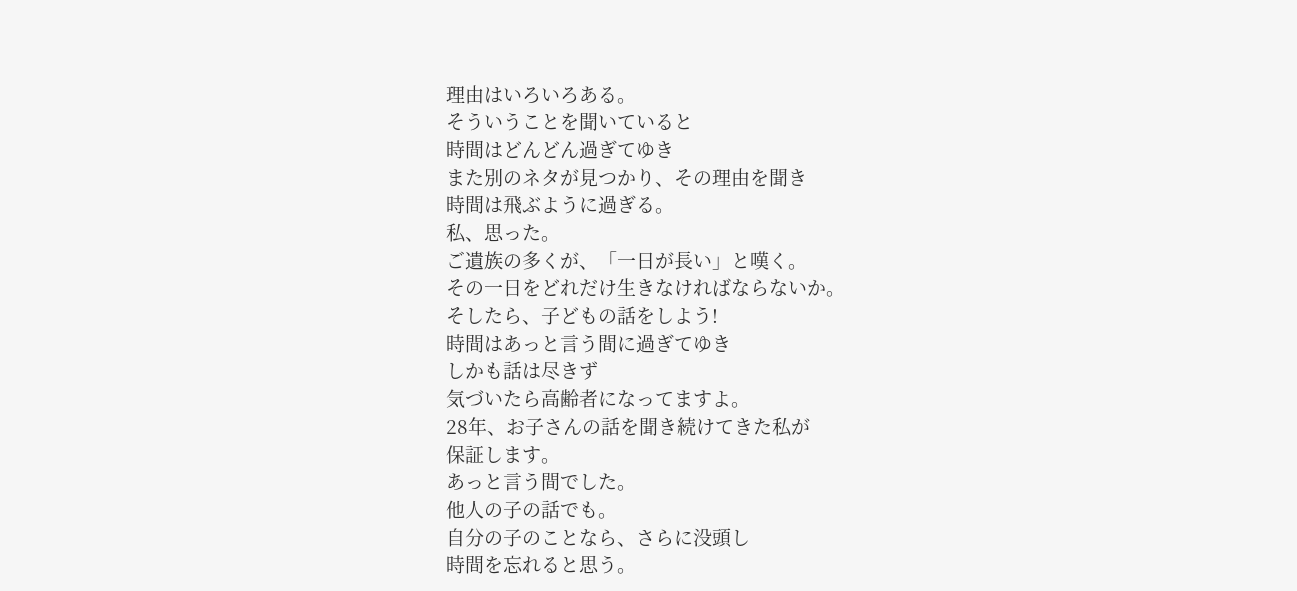理由はいろいろある。
そういうことを聞いていると
時間はどんどん過ぎてゆき
また別のネタが見つかり、その理由を聞き
時間は飛ぶように過ぎる。
私、思った。
ご遺族の多くが、「一日が長い」と嘆く。
その一日をどれだけ生きなければならないか。
そしたら、子どもの話をしよう!
時間はあっと言う間に過ぎてゆき
しかも話は尽きず
気づいたら高齢者になってますよ。
28年、お子さんの話を聞き続けてきた私が
保証します。
あっと言う間でした。
他人の子の話でも。
自分の子のことなら、さらに没頭し
時間を忘れると思う。